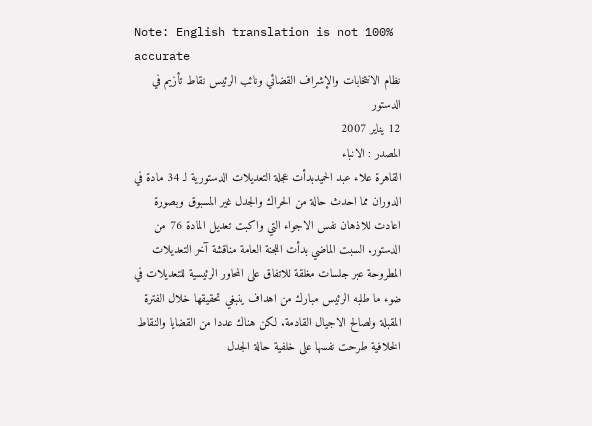Note: English translation is not 100% accurate
نظام الانتخابات والإشراف القضائي ونائب الرئيس نقاط تأزيم في الدستور
12 يناير 2007
المصدر : الانباء
القاهرة علاء عبد الحميدبدأت عجلة التعديلات الدستورية لـ 34 مادة في الدوران مما احدث حالة من الحراك والجدل غير المسبوق وبصورة اعادت للاذهان نفس الاجواء التي واكبت تعديل المادة 76 من الدستور. السبت الماضي بدأت اللجنة العامة مناقشة آخر التعديلات المطروحة عبر جلسات مغلقة للاتفاق على المحاور الرئيسية للتعديلات في ضوء ما طلبه الرئيس مبارك من اهداف ينبغي تحقيقها خلال الفترة المقبلة ولصالح الاجيال القادمة. لكن هناك عددا من القضايا والنقاط الخلافية طرحت نفسها على خلفية حالة الجدل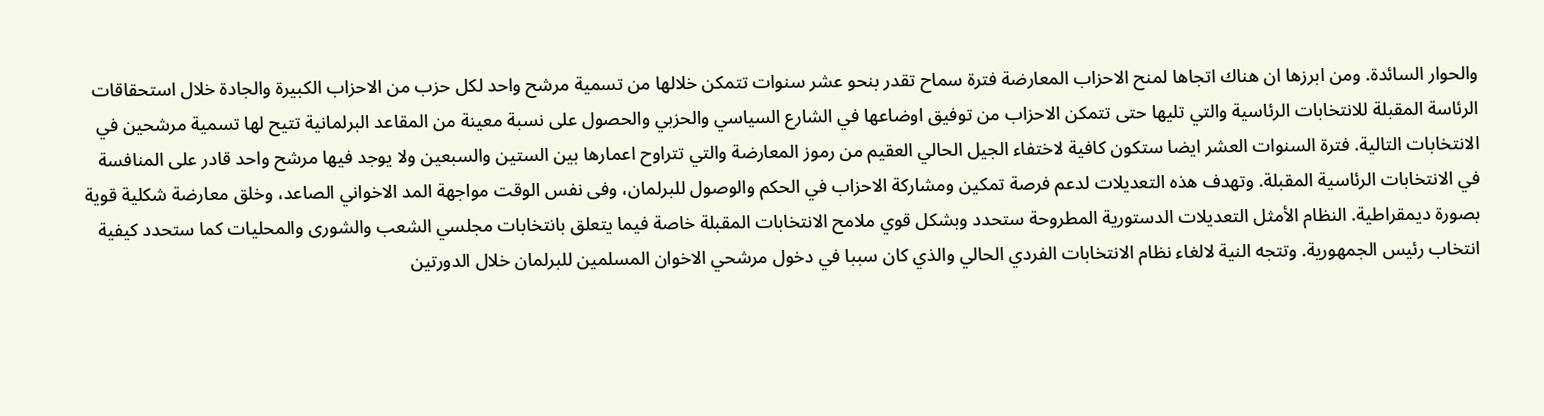والحوار السائدة. ومن ابرزها ان هناك اتجاها لمنح الاحزاب المعارضة فترة سماح تقدر بنحو عشر سنوات تتمكن خلالها من تسمية مرشح واحد لكل حزب من الاحزاب الكبيرة والجادة خلال استحقاقات الرئاسة المقبلة للانتخابات الرئاسية والتي تليها حتى تتمكن الاحزاب من توفيق اوضاعها في الشارع السياسي والحزبي والحصول على نسبة معينة من المقاعد البرلمانية تتيح لها تسمية مرشحين في الانتخابات التالية. فترة السنوات العشر ايضا ستكون كافية لاختفاء الجيل الحالي العقيم من رموز المعارضة والتي تتراوح اعمارها بين الستين والسبعين ولا يوجد فيها مرشح واحد قادر على المنافسة في الانتخابات الرئاسية المقبلة. وتهدف هذه التعديلات لدعم فرصة تمكين ومشاركة الاحزاب في الحكم والوصول للبرلمان، وفى نفس الوقت مواجهة المد الاخواني الصاعد، وخلق معارضة شكلية قوية بصورة ديمقراطية. النظام الأمثل التعديلات الدستورية المطروحة ستحدد وبشكل قوي ملامح الانتخابات المقبلة خاصة فيما يتعلق بانتخابات مجلسي الشعب والشورى والمحليات كما ستحدد كيفية انتخاب رئيس الجمهورية. وتتجه النية لالغاء نظام الانتخابات الفردي الحالي والذي كان سببا في دخول مرشحي الاخوان المسلمين للبرلمان خلال الدورتين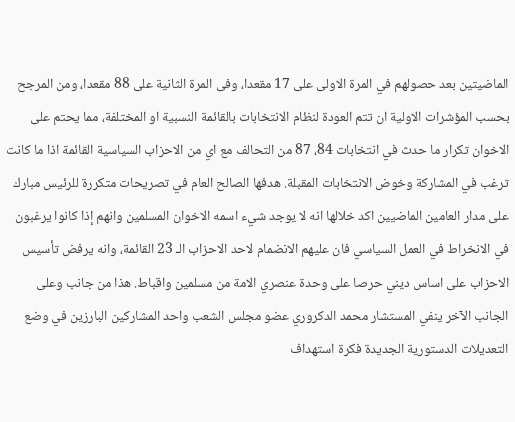الماضيتين بعد حصولهم في المرة الاولى على 17 مقعدا، وفى المرة الثانية على 88 مقعدا، ومن المرجح بحسب المؤشرات الاولية ان تتم العودة لنظام الانتخابات بالقائمة النسبية او المختلفة، مما يحتم على الاخوان تكرار ما حدث في انتخابات 84، 87 من التحالف مع اي من الاحزاب السياسية القائمة اذا ما كانت ترغب في المشاركة وخوض الانتخابات المقبلة. هدفها الصالح العام في تصريحات متكررة للرئيس مبارك على مدار العامين الماضيين اكد خلالها انه لا يوجد شيء اسمه الاخوان المسلمين وانهم إذا كانوا يرغبون في الانخراط في العمل السياسي فان عليهم الانضمام لاحد الاحزاب الـ 23 القائمة، وانه يرفض تأسيس الاحزاب على اساس ديني حرصا على وحدة عنصري الامة من مسلمين واقباط. هذا من جانب وعلى الجانب الآخر ينفي المستشار محمد الدكروري عضو مجلس الشعب واحد المشاركين البارزين في وضع التعديلات الدستورية الجديدة فكرة استهداف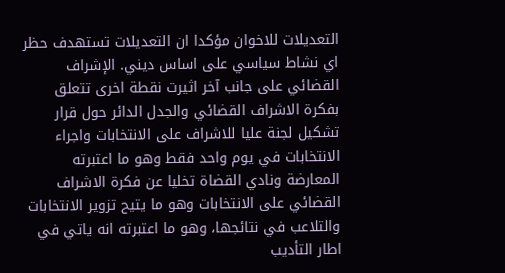التعديلات للاخوان مؤكدا ان التعديلات تستهدف حظر اي نشاط سياسي على اساس ديني. الإشراف القضائي على جانب آخر اثيرت نقطة اخرى تتعلق بفكرة الاشراف القضائي والجدل الدائر حول قرار تشكيل لجنة عليا للاشراف على الانتخابات واجراء الانتخابات في يوم واحد فقط وهو ما اعتبرته المعارضة ونادي القضاة تخليا عن فكرة الاشراف القضائي على الانتخابات وهو ما يتيح تزوير الانتخابات والتلاعب في نتائجها، وهو ما اعتبرته انه ياتي في اطار التأديب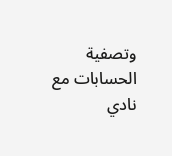وتصفية الحسابات مع نادي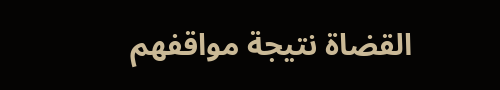القضاة نتيجة مواقفهم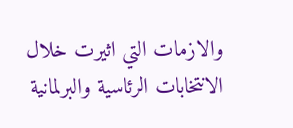والازمات التي اثيرت خلال الانتخابات الرئاسية والبرلمانية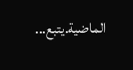الماضية.يتبع...